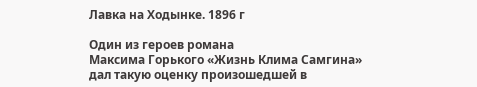Лавка на Ходынке. 1896 г

Один из героев романа
Максима Горького «Жизнь Клима Самгина»
дал такую оценку произошедшей в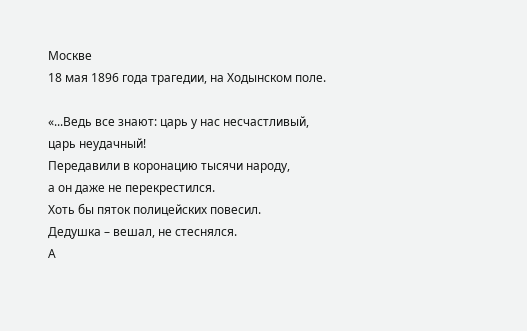Москве
18 мая 1896 года трагедии, на Ходынском поле.

«...Ведь все знают: царь у нас несчастливый,
царь неудачный!
Передавили в коронацию тысячи народу,
а он даже не перекрестился.
Хоть бы пяток полицейских повесил.
Дедушка – вешал, не стеснялся.
А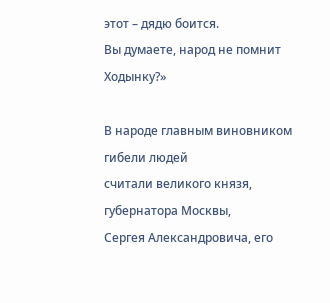этот – дядю боится.
Вы думаете, народ не помнит Ходынку?»

В народе главным виновником гибели людей
считали великого князя, губернатора Москвы,
Сергея Александровича, его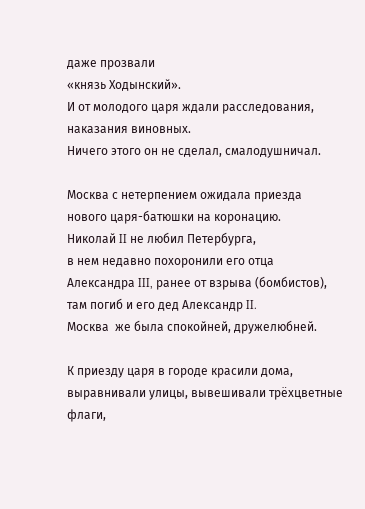даже прозвали
«князь Ходынский».
И от молодого царя ждали расследования,
наказания виновных.
Ничего этого он не сделал, смалодушничал.

Москва с нетерпением ожидала приезда
нового царя-батюшки на коронацию.
Николай II не любил Петербурга,
в нем недавно похоронили его отца
Александра III, ранее от взрыва (бомбистов),
там погиб и его дед Александр II.
Москва  же была спокойней, дружелюбней.

К приезду царя в городе красили дома,
выравнивали улицы, вывешивали трёхцветные флаги,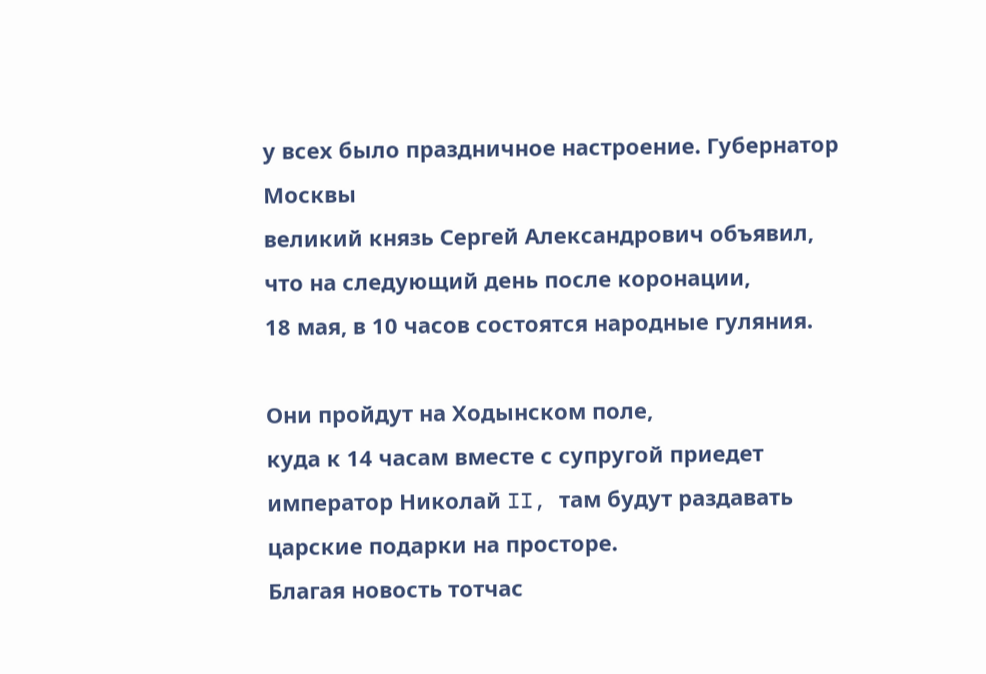у всех было праздничное настроение. Губернатор Москвы
великий князь Сергей Александрович объявил,
что на следующий день после коронации,
18 мая, в 10 часов состоятся народные гуляния.

Они пройдут на Ходынском поле,
куда к 14 часам вместе с супругой приедет
император Николай II, там будут раздавать
царские подарки на просторе.
Благая новость тотчас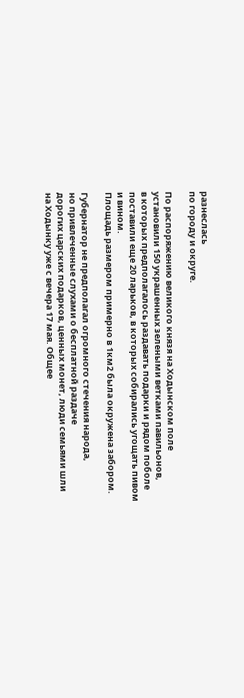разнеслась
по городу и округе.

По распоряжению великого князя на Ходынском поле
установили 150 украшенных зелеными ветками павильонов,
в которых предполагалось раздавать подарки и рядом поболе
поставили еще 20 ларьков, в которых собирались угощать пивом
и вином.
Площадь размером примерно в 1км2 была окружена забором.

Губернатор не предполагал огромного стечения народа,
но привлеченные слухами о бесплатной раздаче
дорогих царских подарков, ценных монет, люди семьями шли
на Ходынку уже с вечера 17 мая. Общее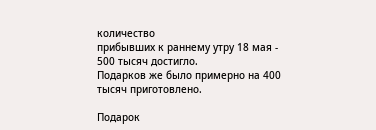количество
прибывших к раннему утру 18 мая - 500 тысяч достигло.
Подарков же было примерно на 400 тысяч приготовлено.

Подарок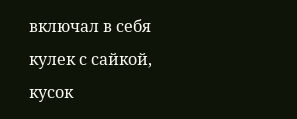включал в себя кулек с сайкой, кусок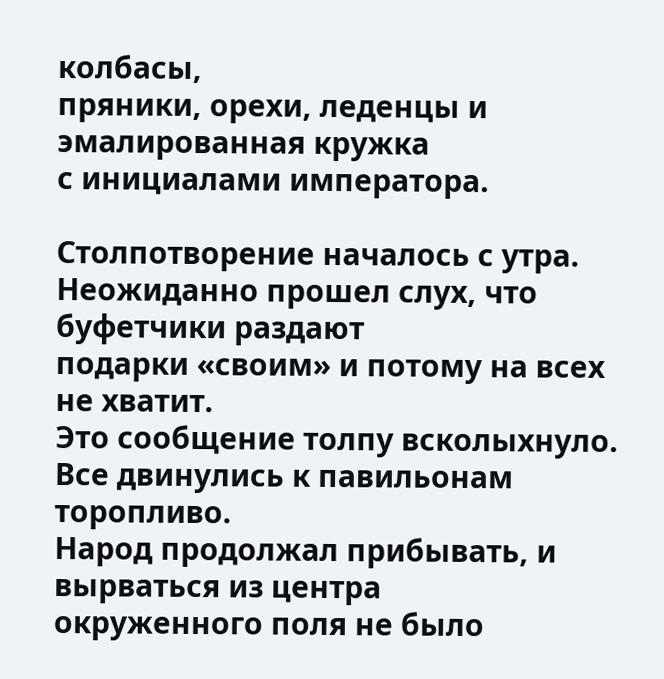колбасы,
пряники, орехи, леденцы и эмалированная кружка
с инициалами императора.

Столпотворение началось с утра.
Неожиданно прошел слух, что буфетчики раздают
подарки «своим» и потому на всех не хватит.
Это сообщение толпу всколыхнуло.
Все двинулись к павильонам торопливо.
Народ продолжал прибывать, и вырваться из центра
окруженного поля не было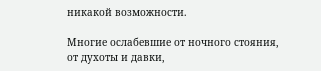никакой возможности.

Многие ослабевшие от ночного стояния,
от духоты и давки,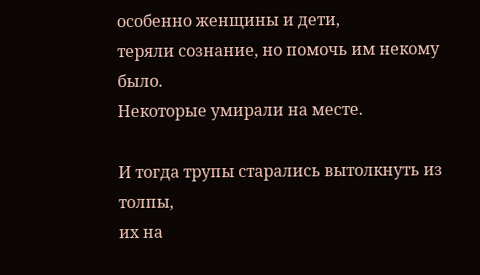особенно женщины и дети,
теряли сознание, но помочь им некому было.
Некоторые умирали на месте.

И тогда трупы старались вытолкнуть из толпы,
их на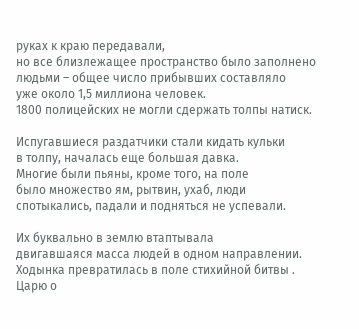руках к краю передавали,
но все близлежащее пространство было заполнено
людьми – общее число прибывших составляло
уже около 1,5 миллиона человек.
1800 полицейских не могли сдержать толпы натиск.

Испугавшиеся раздатчики стали кидать кульки
в толпу, началась еще большая давка.
Многие были пьяны, кроме того, на поле
было множество ям, рытвин, ухаб, люди
спотыкались, падали и подняться не успевали.

Их буквально в землю втаптывала
двигавшаяся масса людей в одном направлении.
Ходынка превратилась в поле стихийной битвы .
Царю о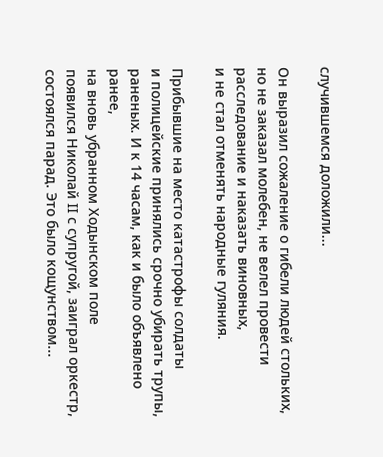случившемся доложили...

Он выразил сожаление о гибели людей стольких,
но не заказал молебен, не велел провести
расследование и наказать виновных,
и не стал отменять народные гуляния.

Прибывшие на место катастрофы солдаты
и полицейские принялись срочно убирать трупы,
раненых. И к 14 часам, как и было объявлено ранее,
на вновь убранном Ходынском поле
появился Николай II с супругой, заиграл оркестр,
состоялся парад. Это было кощунством...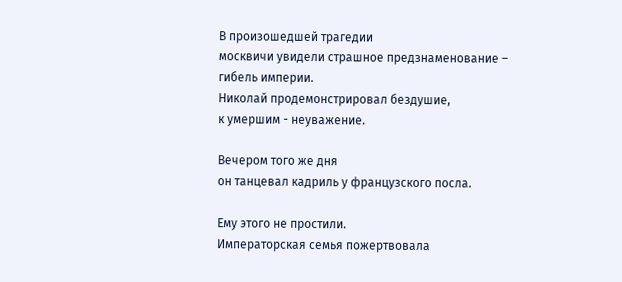В произошедшей трагедии
москвичи увидели страшное предзнаменование –
гибель империи.
Николай продемонстрировал бездушие,
к умершим - неуважение.

Вечером того же дня
он танцевал кадриль у французского посла.

Ему этого не простили.
Императорская семья пожертвовала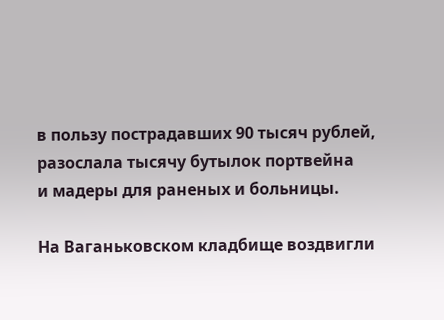в пользу пострадавших 90 тысяч рублей,
разослала тысячу бутылок портвейна
и мадеры для раненых и больницы.

На Ваганьковском кладбище воздвигли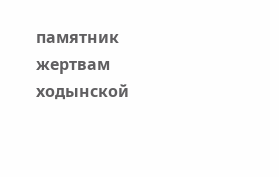памятник жертвам ходынской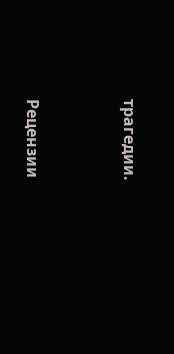трагедии.


Рецензии